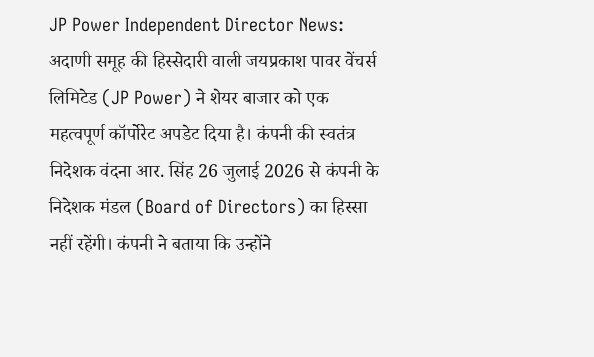JP Power Independent Director News: अदाणी समूह की हिस्सेदारी वाली जयप्रकाश पावर वेंचर्स लिमिटेड (JP Power) ने शेयर बाजार को एक महत्वपूर्ण कॉर्पोरेट अपडेट दिया है। कंपनी की स्वतंत्र निदेशक वंदना आर. सिंह 26 जुलाई 2026 से कंपनी के निदेशक मंडल (Board of Directors) का हिस्सा नहीं रहेंगी। कंपनी ने बताया कि उन्होंने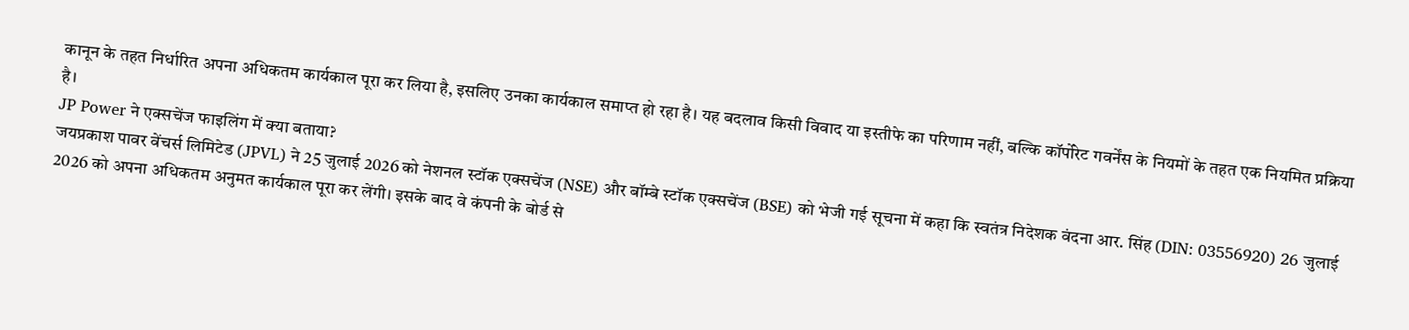कानून के तहत निर्धारित अपना अधिकतम कार्यकाल पूरा कर लिया है, इसलिए उनका कार्यकाल समाप्त हो रहा है। यह बदलाव किसी विवाद या इस्तीफे का परिणाम नहीं, बल्कि कॉर्पोरेट गवर्नेंस के नियमों के तहत एक नियमित प्रक्रिया है।
JP Power ने एक्सचेंज फाइलिंग में क्या बताया?
जयप्रकाश पावर वेंचर्स लिमिटेड (JPVL) ने 25 जुलाई 2026 को नेशनल स्टॉक एक्सचेंज (NSE) और बॉम्बे स्टॉक एक्सचेंज (BSE) को भेजी गई सूचना में कहा कि स्वतंत्र निदेशक वंदना आर. सिंह (DIN: 03556920) 26 जुलाई 2026 को अपना अधिकतम अनुमत कार्यकाल पूरा कर लेंगी। इसके बाद वे कंपनी के बोर्ड से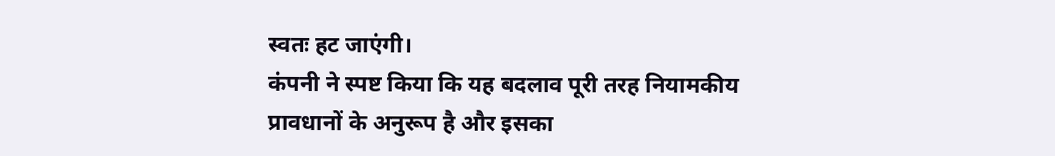स्वतः हट जाएंगी।
कंपनी ने स्पष्ट किया कि यह बदलाव पूरी तरह नियामकीय प्रावधानों के अनुरूप है और इसका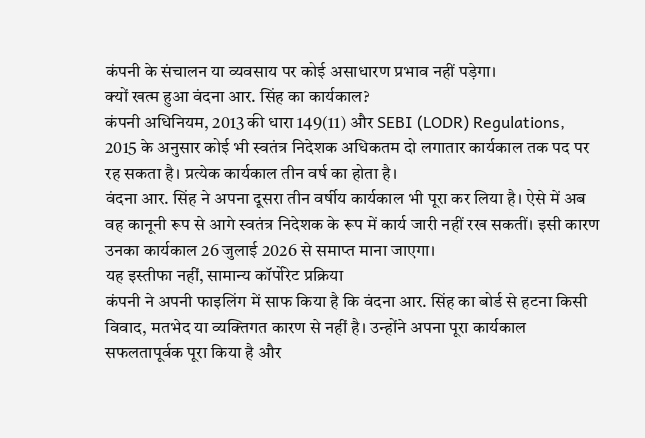कंपनी के संचालन या व्यवसाय पर कोई असाधारण प्रभाव नहीं पड़ेगा।
क्यों खत्म हुआ वंदना आर. सिंह का कार्यकाल?
कंपनी अधिनियम, 2013 की धारा 149(11) और SEBI (LODR) Regulations, 2015 के अनुसार कोई भी स्वतंत्र निदेशक अधिकतम दो लगातार कार्यकाल तक पद पर रह सकता है। प्रत्येक कार्यकाल तीन वर्ष का होता है।
वंदना आर. सिंह ने अपना दूसरा तीन वर्षीय कार्यकाल भी पूरा कर लिया है। ऐसे में अब वह कानूनी रूप से आगे स्वतंत्र निदेशक के रूप में कार्य जारी नहीं रख सकतीं। इसी कारण उनका कार्यकाल 26 जुलाई 2026 से समाप्त माना जाएगा।
यह इस्तीफा नहीं, सामान्य कॉर्पोरेट प्रक्रिया
कंपनी ने अपनी फाइलिंग में साफ किया है कि वंदना आर. सिंह का बोर्ड से हटना किसी विवाद, मतभेद या व्यक्तिगत कारण से नहीं है। उन्होंने अपना पूरा कार्यकाल सफलतापूर्वक पूरा किया है और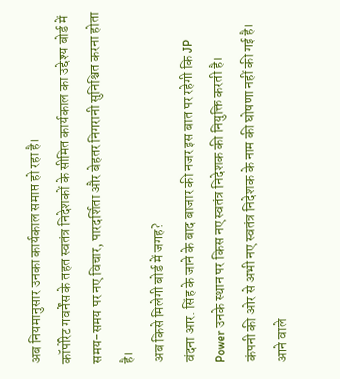अब नियमानुसार उनका कार्यकाल समाप्त हो रहा है।
कॉर्पोरेट गवर्नेंस के तहत स्वतंत्र निदेशकों के सीमित कार्यकाल का उद्देश्य बोर्ड में समय-समय पर नए विचार, पारदर्शिता और बेहतर निगरानी सुनिश्चित करना होता है।
अब किसे मिलेगी बोर्ड में जगह?
वंदना आर. सिंह के जाने के बाद बाजार की नजर इस बात पर रहेगी कि JP Power उनके स्थान पर किस नए स्वतंत्र निदेशक की नियुक्ति करती है।
कंपनी की ओर से अभी नए स्वतंत्र निदेशक के नाम की घोषणा नहीं की गई है। आने वाले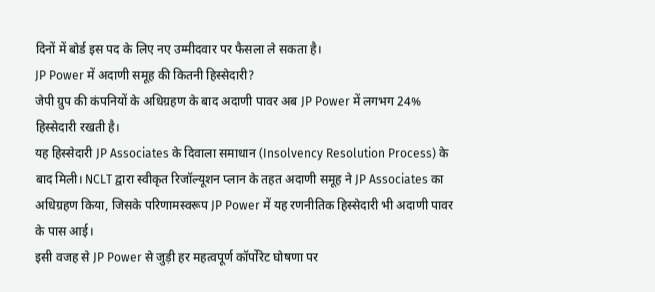दिनों में बोर्ड इस पद के लिए नए उम्मीदवार पर फैसला ले सकता है।
JP Power में अदाणी समूह की कितनी हिस्सेदारी?
जेपी ग्रुप की कंपनियों के अधिग्रहण के बाद अदाणी पावर अब JP Power में लगभग 24% हिस्सेदारी रखती है।
यह हिस्सेदारी JP Associates के दिवाला समाधान (Insolvency Resolution Process) के बाद मिली। NCLT द्वारा स्वीकृत रिजॉल्यूशन प्लान के तहत अदाणी समूह ने JP Associates का अधिग्रहण किया, जिसके परिणामस्वरूप JP Power में यह रणनीतिक हिस्सेदारी भी अदाणी पावर के पास आई।
इसी वजह से JP Power से जुड़ी हर महत्वपूर्ण कॉर्पोरेट घोषणा पर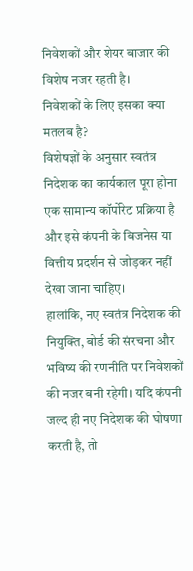निवेशकों और शेयर बाजार की विशेष नजर रहती है।
निवेशकों के लिए इसका क्या मतलब है?
विशेषज्ञों के अनुसार स्वतंत्र निदेशक का कार्यकाल पूरा होना एक सामान्य कॉर्पोरेट प्रक्रिया है और इसे कंपनी के बिजनेस या वित्तीय प्रदर्शन से जोड़कर नहीं देखा जाना चाहिए।
हालांकि, नए स्वतंत्र निदेशक की नियुक्ति, बोर्ड की संरचना और भविष्य की रणनीति पर निवेशकों की नजर बनी रहेगी। यदि कंपनी जल्द ही नए निदेशक की घोषणा करती है, तो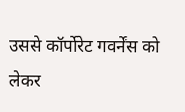उससे कॉर्पोरेट गवर्नेंस को लेकर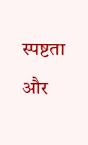स्पष्टता और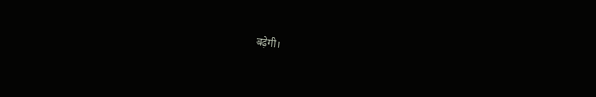बढ़ेगी।